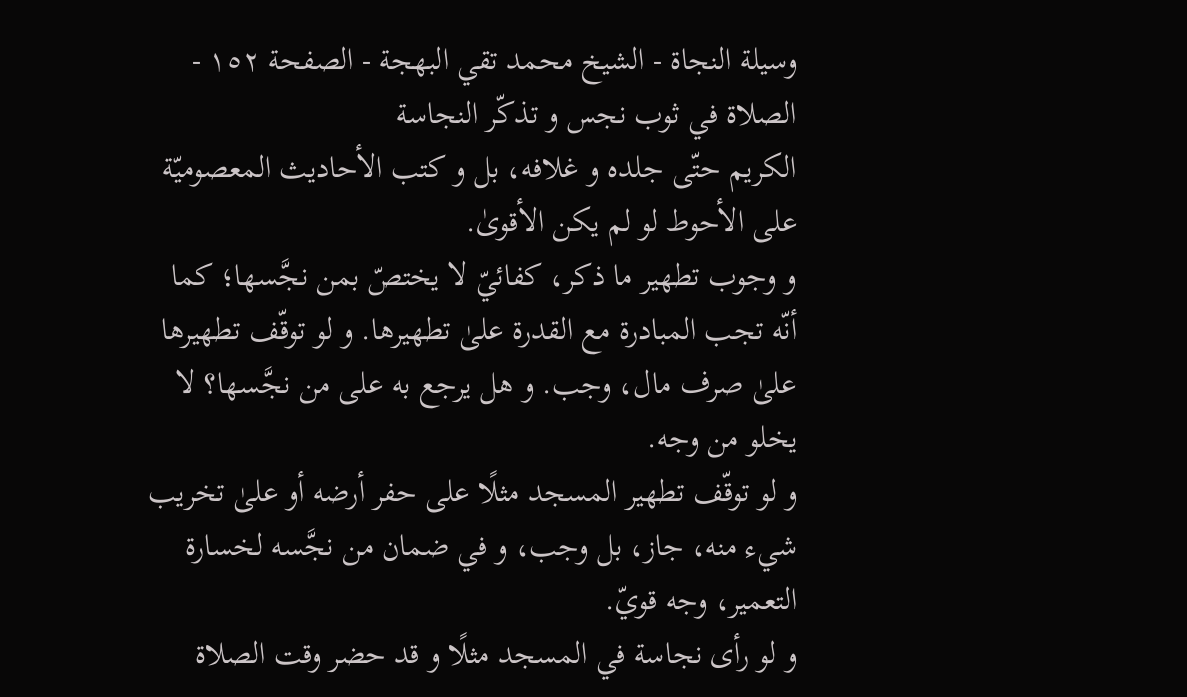وسيلة النجاة - الشيخ محمد تقي البهجة - الصفحة ١٥٢ - الصلاة في ثوب نجس و تذكّر النجاسة
الكريم حتّى جلده و غلافه، بل و كتب الأحاديث المعصوميّة على الأحوط لو لم يكن الأقوىٰ.
و وجوب تطهير ما ذكر، كفائيّ لا يختصّ بمن نجَّسها؛ كما أنّه تجب المبادرة مع القدرة علىٰ تطهيرها. و لو توقّف تطهيرها علىٰ صرف مال، وجب. و هل يرجع به على من نجَّسها؟ لا يخلو من وجه.
و لو توقّف تطهير المسجد مثلًا على حفر أرضه أو علىٰ تخريب شيء منه، جاز، بل وجب، و في ضمان من نجَّسه لخسارة التعمير، وجه قويّ.
و لو رأى نجاسة في المسجد مثلًا و قد حضر وقت الصلاة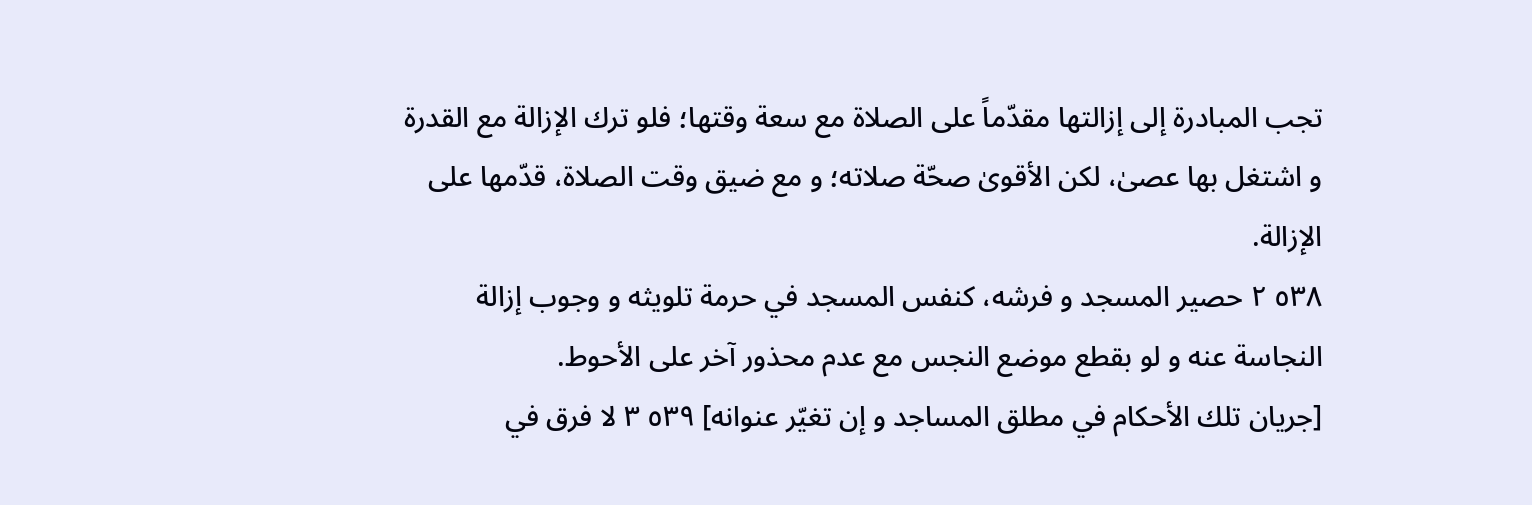تجب المبادرة إلى إزالتها مقدّماً على الصلاة مع سعة وقتها؛ فلو ترك الإزالة مع القدرة و اشتغل بها عصىٰ، لكن الأقوىٰ صحّة صلاته؛ و مع ضيق وقت الصلاة، قدّمها على الإزالة.
٥٣٨ ٢ حصير المسجد و فرشه، كنفس المسجد في حرمة تلويثه و وجوب إزالة النجاسة عنه و لو بقطع موضع النجس مع عدم محذور آخر على الأحوط.
[جريان تلك الأحكام في مطلق المساجد و إن تغيّر عنوانه] ٥٣٩ ٣ لا فرق في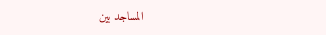المساجد بين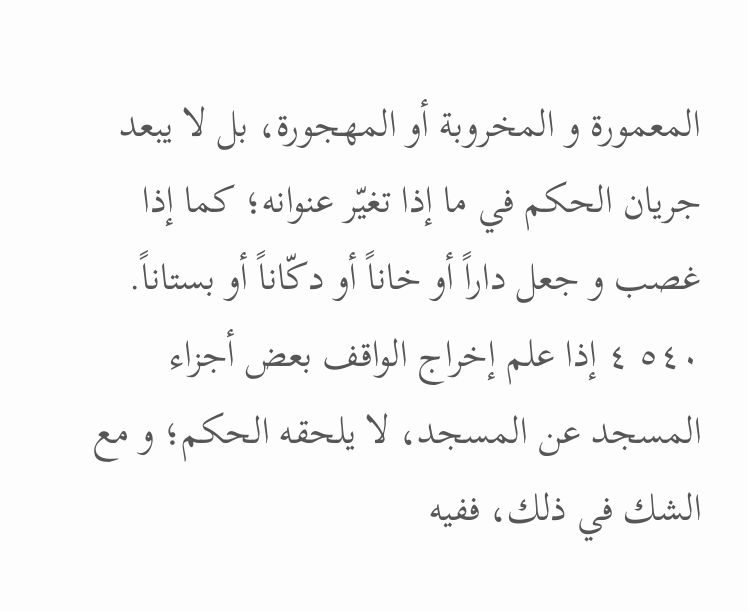المعمورة و المخروبة أو المهجورة، بل لا يبعد جريان الحكم في ما إذا تغيّر عنوانه؛ كما إذا غصب و جعل داراً أو خاناً أو دكّاناً أو بستاناً.
٥٤٠ ٤ إذا علم إخراج الواقف بعض أجزاء المسجد عن المسجد، لا يلحقه الحكم؛ و مع الشك في ذلك، ففيه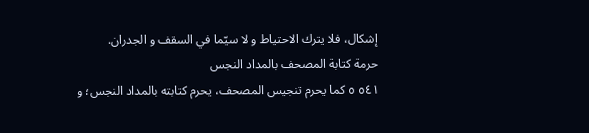إشكال، فلا يترك الاحتياط و لا سيّما في السقف و الجدران.
حرمة كتابة المصحف بالمداد النجس
٥٤١ ٥ كما يحرم تنجيس المصحف، يحرم كتابته بالمداد النجس؛ و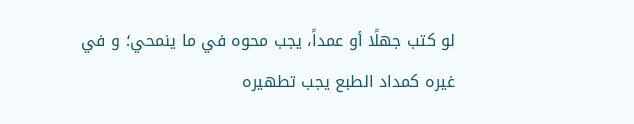لو كتب جهلًا أو عمداً، يجب محوه في ما ينمحي؛ و في غيره كمداد الطبع يجب تطهيره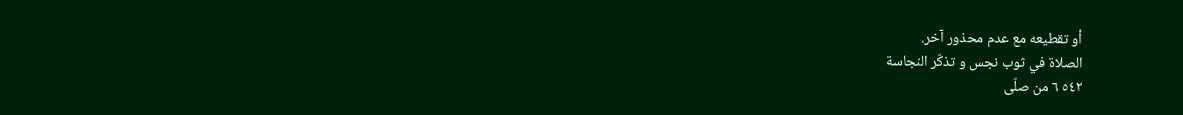أو تقطيعه مع عدم محذور آخر.
الصلاة في ثوب نجس و تذكّر النجاسة
٥٤٢ ٦ من صلّى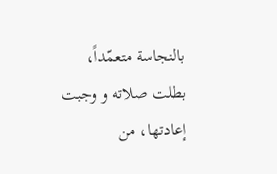بالنجاسة متعمّداً، بطلت صلاته و وجبت إعادتها، من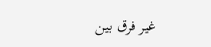غير فرق بين